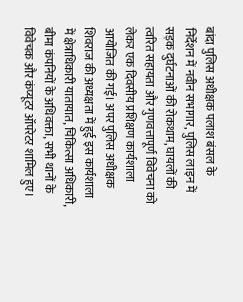बांदा पुलिस अधीक्षक पलाश बंसल के निर्देशन में नवीन सभागार, पुलिस लाइन में सड़क दुर्घटनाओं की रोकथाम, घायलों की त्वरित सहायता और गुणवत्तापूर्ण विवेचना को लेकर एक दिवसीय प्रशिक्षण कार्यशाला आयोजित की गई। अपर पुलिस अधीक्षक शिवराज की अध्यक्षता में हुई इस कार्यशाला में क्षेत्राधिकारी यातायात, चिकित्सा अधिकारी, बीमा कंपनियों के अधिवक्ता, सभी थानों के विवेचक और कंप्यूटर ऑपरेटर शामिल हुए।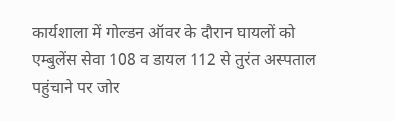कार्यशाला में गोल्डन ऑवर के दौरान घायलों को एम्बुलेंस सेवा 108 व डायल 112 से तुरंत अस्पताल पहुंचाने पर जोर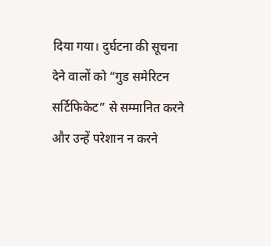दिया गया। दुर्घटना की सूचना देने वालों को “गुड समेरिटन सर्टिफिकेट” से सम्मानित करने और उन्हें परेशान न करने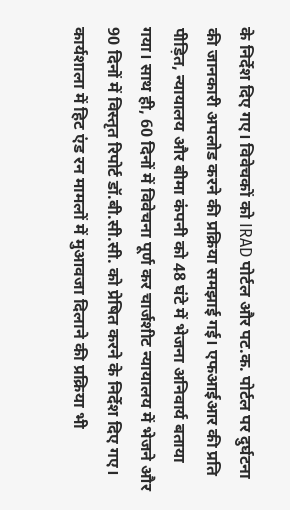के निर्देश दिए गए। विवेचकों को IRAD पोर्टल और पट.क. पोर्टल पर दुर्घटना की जानकारी अपलोड करने की प्रक्रिया समझाई गई। एफआईआर की प्रति पीड़ित, न्यायालय और बीमा कंपनी को 48 घंटे में भेजना अनिवार्य बताया गया। साथ ही, 60 दिनों में विवेचना पूर्ण कर चार्जशीट न्यायालय में भेजने और 90 दिनों में विस्तृत रिपोर्ट डॉ.बी.सी.सी. को प्रेषित करने के निर्देश दिए गए। कार्यशाला में हिट एंड रन मामलों में मुआवजा दिलाने की प्रक्रिया भी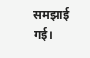समझाई गई।